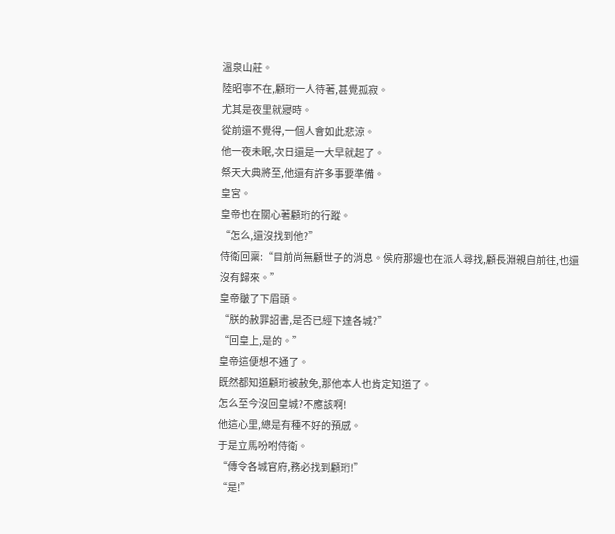溫泉山莊。
陸昭寧不在,顧珩一人待著,甚覺孤寂。
尤其是夜里就寢時。
從前還不覺得,一個人會如此悲涼。
他一夜未眠,次日還是一大早就起了。
祭天大典將至,他還有許多事要準備。
皇宮。
皇帝也在關心著顧珩的行蹤。
“怎么,還沒找到他?”
侍衛回稟:“目前尚無顧世子的消息。侯府那邊也在派人尋找,顧長淵親自前往,也還沒有歸來。”
皇帝皺了下眉頭。
“朕的赦罪詔書,是否已經下達各城?”
“回皇上,是的。”
皇帝這便想不通了。
既然都知道顧珩被赦免,那他本人也肯定知道了。
怎么至今沒回皇城?不應該啊!
他這心里,總是有種不好的預感。
于是立馬吩咐侍衛。
“傳令各城官府,務必找到顧珩!”
“是!”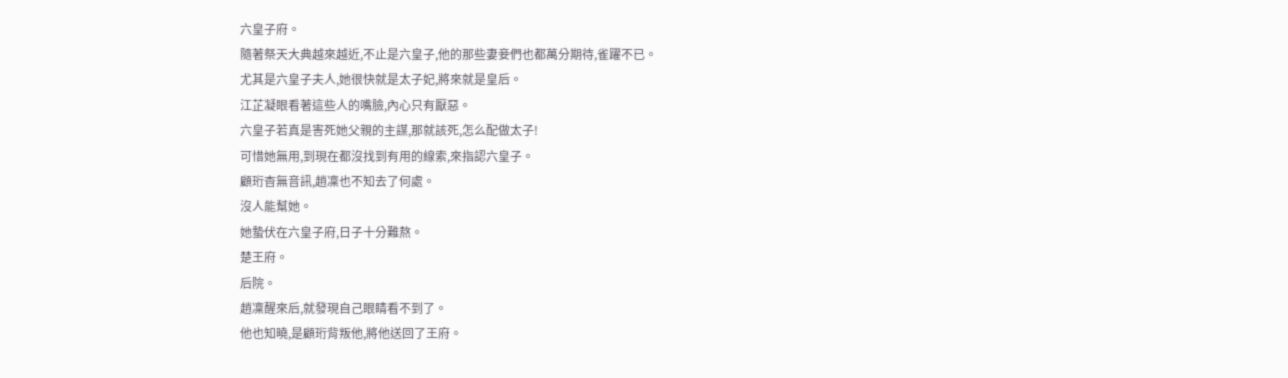六皇子府。
隨著祭天大典越來越近,不止是六皇子,他的那些妻妾們也都萬分期待,雀躍不已。
尤其是六皇子夫人,她很快就是太子妃,將來就是皇后。
江芷凝眼看著這些人的嘴臉,內心只有厭惡。
六皇子若真是害死她父親的主謀,那就該死,怎么配做太子!
可惜她無用,到現在都沒找到有用的線索,來指認六皇子。
顧珩杳無音訊,趙凜也不知去了何處。
沒人能幫她。
她蟄伏在六皇子府,日子十分難熬。
楚王府。
后院。
趙凜醒來后,就發現自己眼睛看不到了。
他也知曉,是顧珩背叛他,將他送回了王府。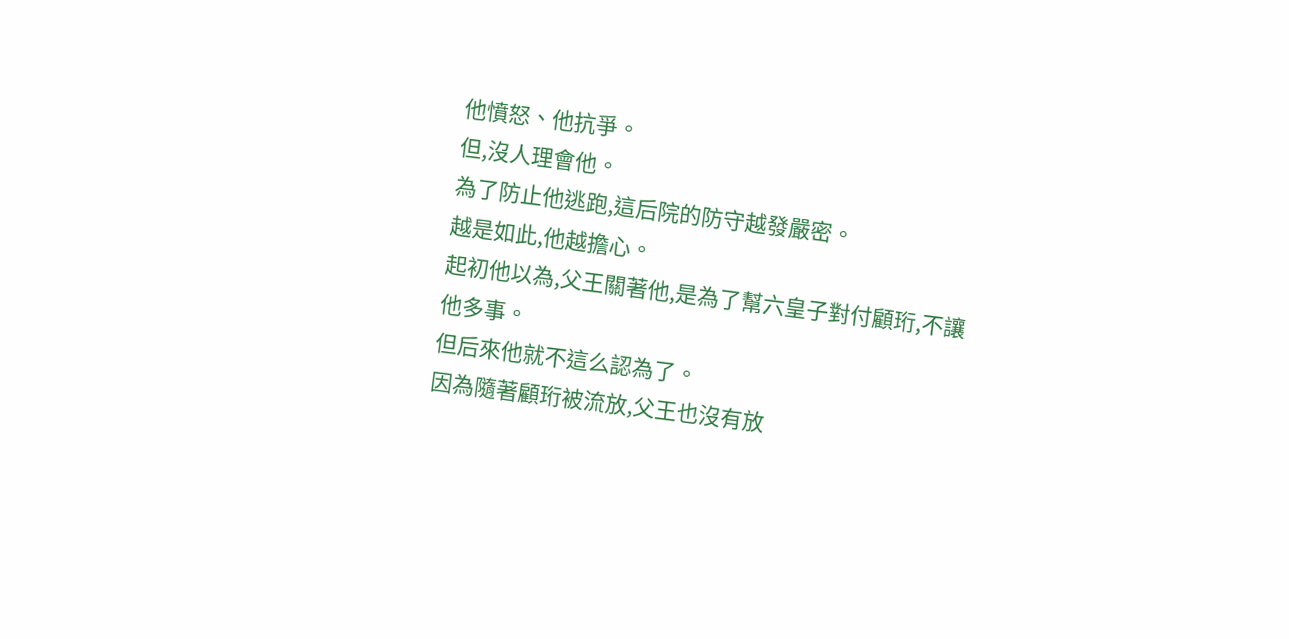他憤怒、他抗爭。
但,沒人理會他。
為了防止他逃跑,這后院的防守越發嚴密。
越是如此,他越擔心。
起初他以為,父王關著他,是為了幫六皇子對付顧珩,不讓他多事。
但后來他就不這么認為了。
因為隨著顧珩被流放,父王也沒有放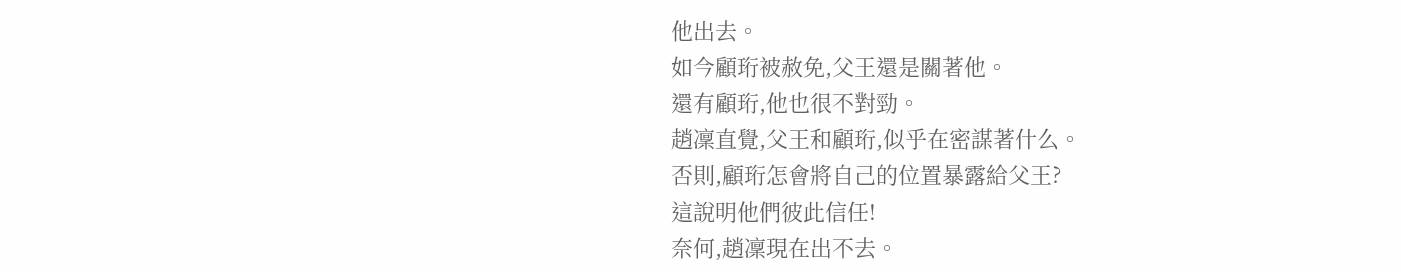他出去。
如今顧珩被赦免,父王還是關著他。
還有顧珩,他也很不對勁。
趙凜直覺,父王和顧珩,似乎在密謀著什么。
否則,顧珩怎會將自己的位置暴露給父王?
這說明他們彼此信任!
奈何,趙凜現在出不去。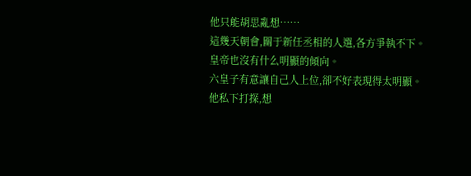他只能胡思亂想……
這幾天朝會,關于新任丞相的人選,各方爭執不下。
皇帝也沒有什么明顯的傾向。
六皇子有意讓自己人上位,卻不好表現得太明顯。
他私下打探,想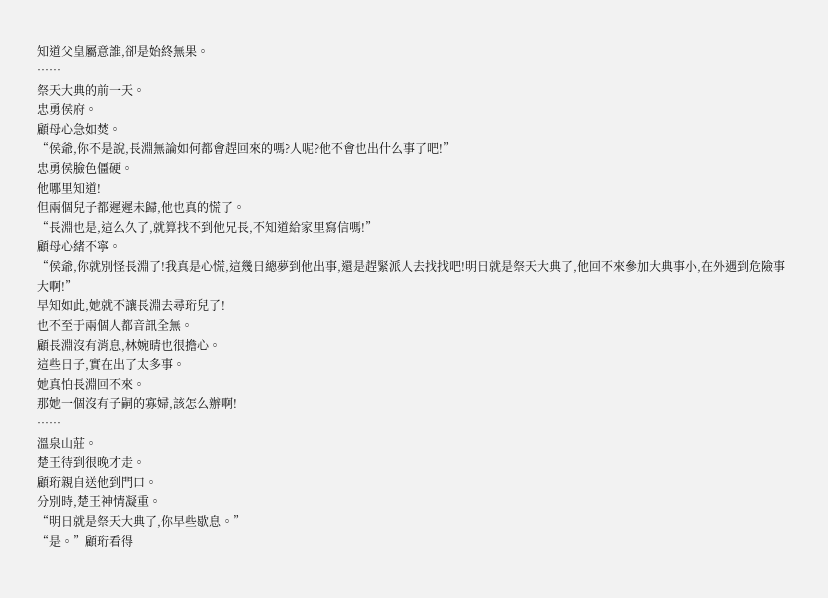知道父皇屬意誰,卻是始終無果。
……
祭天大典的前一天。
忠勇侯府。
顧母心急如焚。
“侯爺,你不是說,長淵無論如何都會趕回來的嗎?人呢?他不會也出什么事了吧!”
忠勇侯臉色僵硬。
他哪里知道!
但兩個兒子都遲遲未歸,他也真的慌了。
“長淵也是,這么久了,就算找不到他兄長,不知道給家里寫信嗎!”
顧母心緒不寧。
“侯爺,你就別怪長淵了!我真是心慌,這幾日總夢到他出事,還是趕緊派人去找找吧!明日就是祭天大典了,他回不來參加大典事小,在外遇到危險事大啊!”
早知如此,她就不讓長淵去尋珩兒了!
也不至于兩個人都音訊全無。
顧長淵沒有消息,林婉晴也很擔心。
這些日子,實在出了太多事。
她真怕長淵回不來。
那她一個沒有子嗣的寡婦,該怎么辦啊!
……
溫泉山莊。
楚王待到很晚才走。
顧珩親自送他到門口。
分別時,楚王神情凝重。
“明日就是祭天大典了,你早些歇息。”
“是。”顧珩看得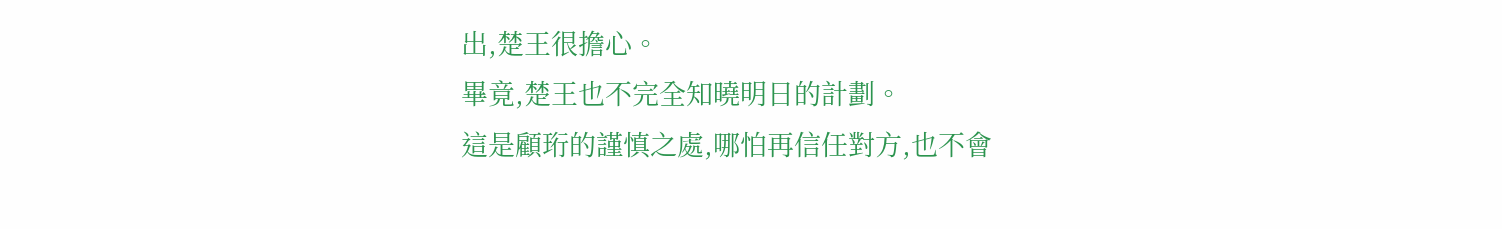出,楚王很擔心。
畢竟,楚王也不完全知曉明日的計劃。
這是顧珩的謹慎之處,哪怕再信任對方,也不會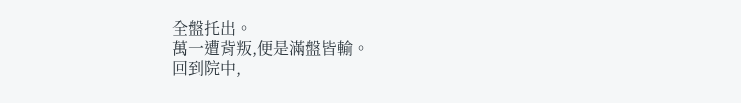全盤托出。
萬一遭背叛,便是滿盤皆輸。
回到院中,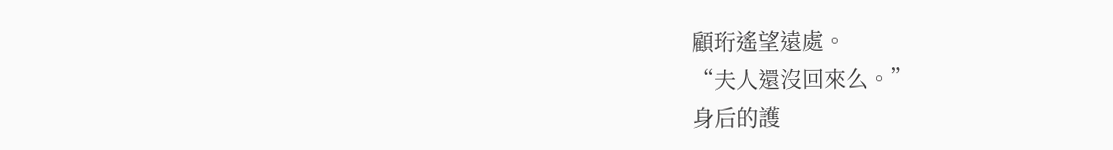顧珩遙望遠處。
“夫人還沒回來么。”
身后的護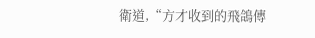衛道,“方才收到的飛鴿傳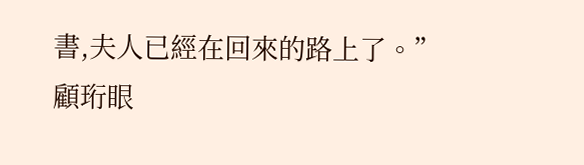書,夫人已經在回來的路上了。”
顧珩眼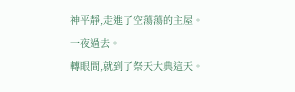神平靜,走進了空蕩蕩的主屋。
一夜過去。
轉眼間,就到了祭天大典這天。